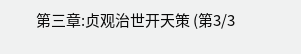第三章:贞观治世开天策 (第3/3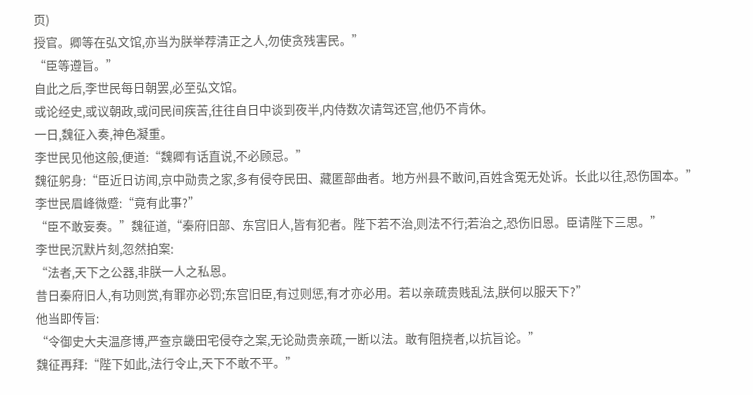页)
授官。卿等在弘文馆,亦当为朕举荐清正之人,勿使贪残害民。”
“臣等遵旨。”
自此之后,李世民每日朝罢,必至弘文馆。
或论经史,或议朝政,或问民间疾苦,往往自日中谈到夜半,内侍数次请驾还宫,他仍不肯休。
一日,魏征入奏,神色凝重。
李世民见他这般,便道:“魏卿有话直说,不必顾忌。”
魏征躬身:“臣近日访闻,京中勋贵之家,多有侵夺民田、藏匿部曲者。地方州县不敢问,百姓含冤无处诉。长此以往,恐伤国本。”
李世民眉峰微蹙:“竟有此事?”
“臣不敢妄奏。”魏征道,“秦府旧部、东宫旧人,皆有犯者。陛下若不治,则法不行;若治之,恐伤旧恩。臣请陛下三思。”
李世民沉默片刻,忽然拍案:
“法者,天下之公器,非朕一人之私恩。
昔日秦府旧人,有功则赏,有罪亦必罚;东宫旧臣,有过则惩,有才亦必用。若以亲疏贵贱乱法,朕何以服天下?”
他当即传旨:
“令御史大夫温彦博,严查京畿田宅侵夺之案,无论勋贵亲疏,一断以法。敢有阻挠者,以抗旨论。”
魏征再拜:“陛下如此,法行令止,天下不敢不平。”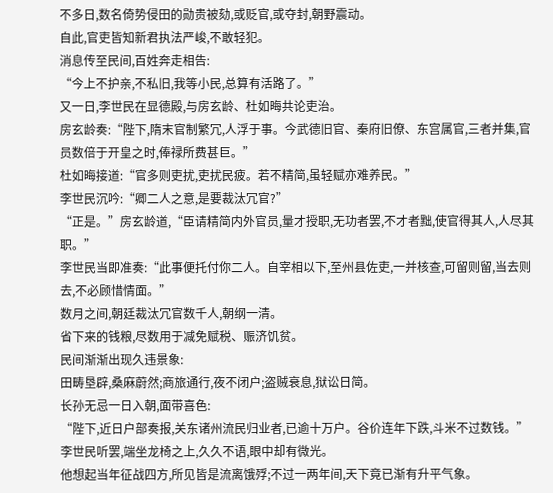不多日,数名倚势侵田的勋贵被劾,或贬官,或夺封,朝野震动。
自此,官吏皆知新君执法严峻,不敢轻犯。
消息传至民间,百姓奔走相告:
“今上不护亲,不私旧,我等小民,总算有活路了。”
又一日,李世民在显德殿,与房玄龄、杜如晦共论吏治。
房玄龄奏:“陛下,隋末官制繁冗,人浮于事。今武德旧官、秦府旧僚、东宫属官,三者并集,官员数倍于开皇之时,俸禄所费甚巨。”
杜如晦接道:“官多则吏扰,吏扰民疲。若不精简,虽轻赋亦难养民。”
李世民沉吟:“卿二人之意,是要裁汰冗官?”
“正是。”房玄龄道,“臣请精简内外官员,量才授职,无功者罢,不才者黜,使官得其人,人尽其职。”
李世民当即准奏:“此事便托付你二人。自宰相以下,至州县佐吏,一并核查,可留则留,当去则去,不必顾惜情面。”
数月之间,朝廷裁汰冗官数千人,朝纲一清。
省下来的钱粮,尽数用于减免赋税、赈济饥贫。
民间渐渐出现久违景象:
田畴垦辟,桑麻蔚然;商旅通行,夜不闭户;盗贼衰息,狱讼日简。
长孙无忌一日入朝,面带喜色:
“陛下,近日户部奏报,关东诸州流民归业者,已逾十万户。谷价连年下跌,斗米不过数钱。”
李世民听罢,端坐龙椅之上,久久不语,眼中却有微光。
他想起当年征战四方,所见皆是流离饿殍;不过一两年间,天下竟已渐有升平气象。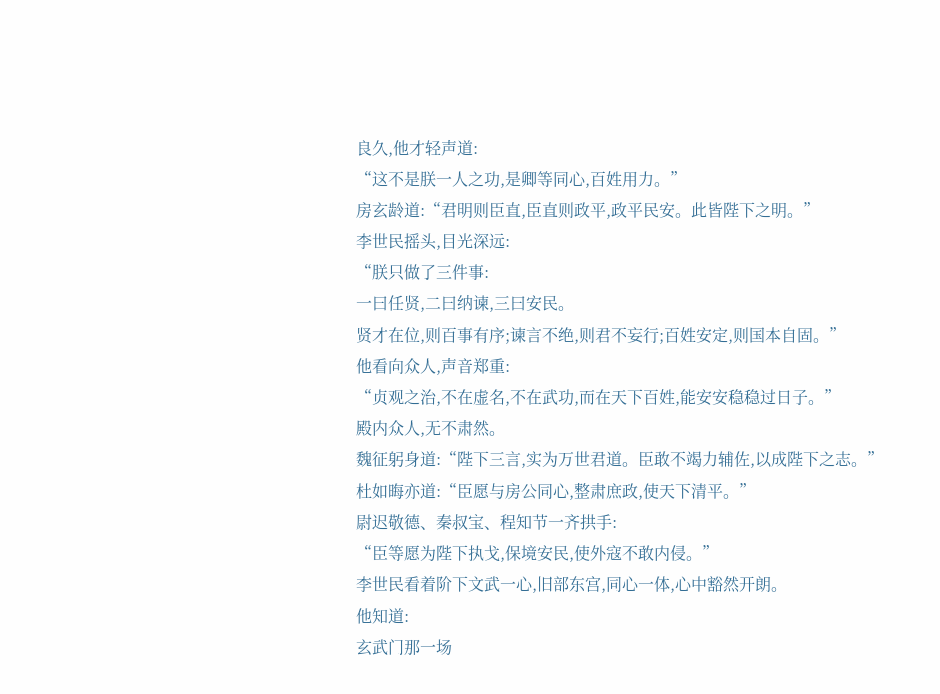良久,他才轻声道:
“这不是朕一人之功,是卿等同心,百姓用力。”
房玄龄道:“君明则臣直,臣直则政平,政平民安。此皆陛下之明。”
李世民摇头,目光深远:
“朕只做了三件事:
一曰任贤,二曰纳谏,三曰安民。
贤才在位,则百事有序;谏言不绝,则君不妄行;百姓安定,则国本自固。”
他看向众人,声音郑重:
“贞观之治,不在虚名,不在武功,而在天下百姓,能安安稳稳过日子。”
殿内众人,无不肃然。
魏征躬身道:“陛下三言,实为万世君道。臣敢不竭力辅佐,以成陛下之志。”
杜如晦亦道:“臣愿与房公同心,整肃庶政,使天下清平。”
尉迟敬德、秦叔宝、程知节一齐拱手:
“臣等愿为陛下执戈,保境安民,使外寇不敢内侵。”
李世民看着阶下文武一心,旧部东宫,同心一体,心中豁然开朗。
他知道:
玄武门那一场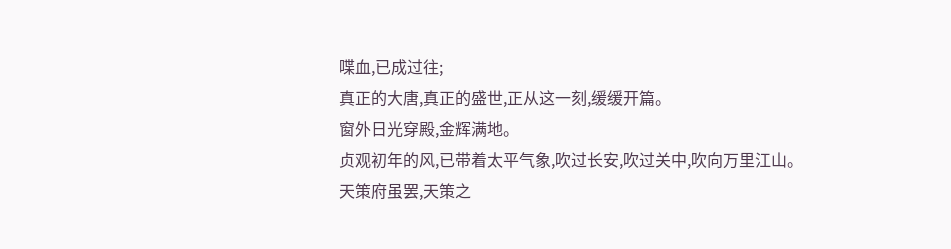喋血,已成过往;
真正的大唐,真正的盛世,正从这一刻,缓缓开篇。
窗外日光穿殿,金辉满地。
贞观初年的风,已带着太平气象,吹过长安,吹过关中,吹向万里江山。
天策府虽罢,天策之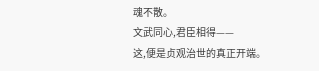魂不散。
文武同心,君臣相得——
这,便是贞观治世的真正开端。